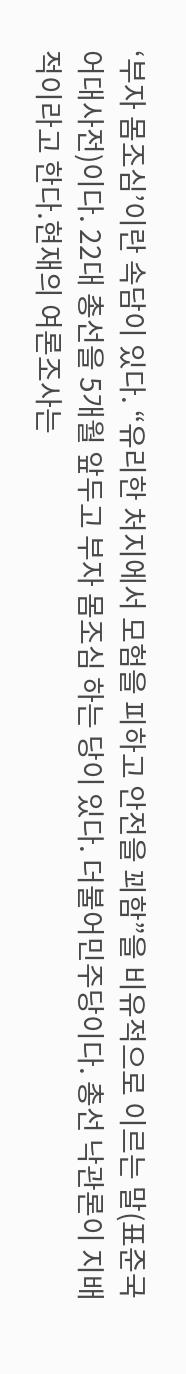‘부자 몸조심’이란 속담이 있다. “유리한 처지에서 모험을 피하고 안전을 꾀함”을 비유적으로 이르는 말(표준국어대사전)이다. 22대 총선을 5개월 앞두고 부자 몸조심 하는 당이 있다. 더불어민주당이다. 총선 낙관론이 지배적이라고 한다.현재의 여론조사는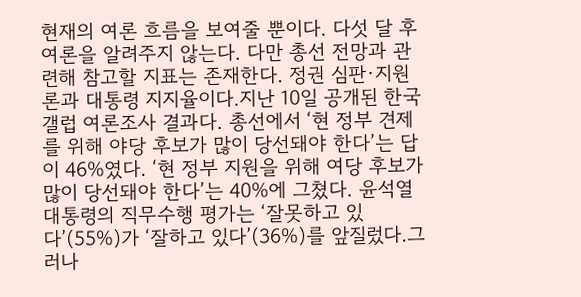현재의 여론 흐름을 보여줄 뿐이다. 다섯 달 후 여론을 알려주지 않는다. 다만 총선 전망과 관련해 참고할 지표는 존재한다. 정권 심판·지원론과 대통령 지지율이다.지난 10일 공개된 한국갤럽 여론조사 결과다. 총선에서 ‘현 정부 견제를 위해 야당 후보가 많이 당선돼야 한다’는 답이 46%였다. ‘현 정부 지원을 위해 여당 후보가 많이 당선돼야 한다’는 40%에 그쳤다. 윤석열 대통령의 직무수행 평가는 ‘잘못하고 있다’(55%)가 ‘잘하고 있다’(36%)를 앞질렀다.그러나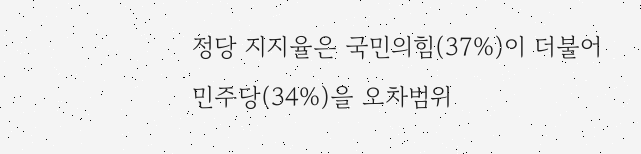정당 지지율은 국민의힘(37%)이 더불어민주당(34%)을 오차범위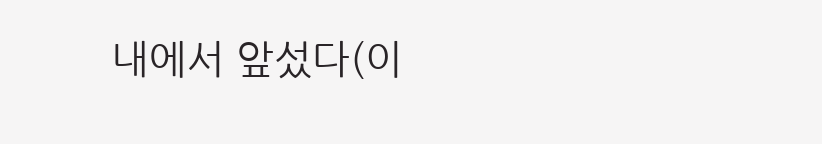내에서 앞섰다(이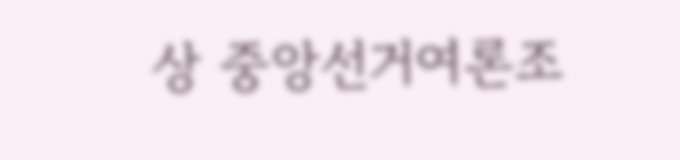상 중앙선거여론조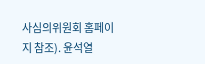사심의위원회 홈페이지 참조). 윤석열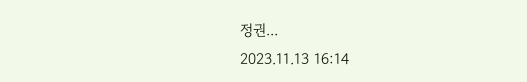정권...
2023.11.13 16:14